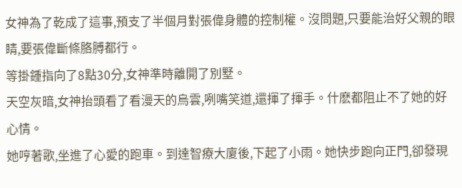女神為了乾成了這事,預支了半個月對張偉身體的控制權。沒問題,只要能治好父親的眼睛,要張偉斷條胳膊都行。
等掛鍾指向了8點30分,女神準時離開了別墅。
天空灰暗,女神抬頭看了看漫天的烏雲,咧嘴笑道,還揮了揮手。什麽都阻止不了她的好心情。
她哼著歌,坐進了心愛的跑車。到達智療大廈後,下起了小雨。她快步跑向正門,卻發現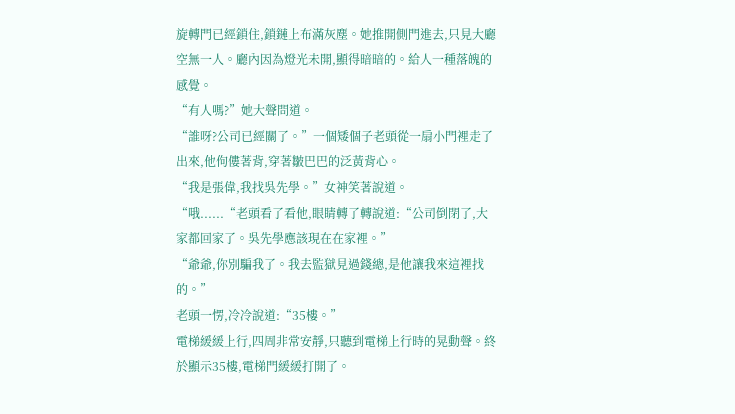旋轉門已經鎖住,鎖鏈上布滿灰塵。她推開側門進去,只見大廳空無一人。廳內因為燈光未開,顯得暗暗的。給人一種落魄的感覺。
“有人嗎?”她大聲問道。
“誰呀?公司已經關了。”一個矮個子老頭從一扇小門裡走了出來,他佝僂著背,穿著皺巴巴的泛黃背心。
“我是張偉,我找吳先學。”女神笑著說道。
“哦......“老頭看了看他,眼睛轉了轉說道:“公司倒閉了,大家都回家了。吳先學應該現在在家裡。”
“爺爺,你別騙我了。我去監獄見過錢總,是他讓我來這裡找的。”
老頭一愣,冷冷說道:“35樓。”
電梯緩緩上行,四周非常安靜,只聽到電梯上行時的晃動聲。終於顯示35樓,電梯門緩緩打開了。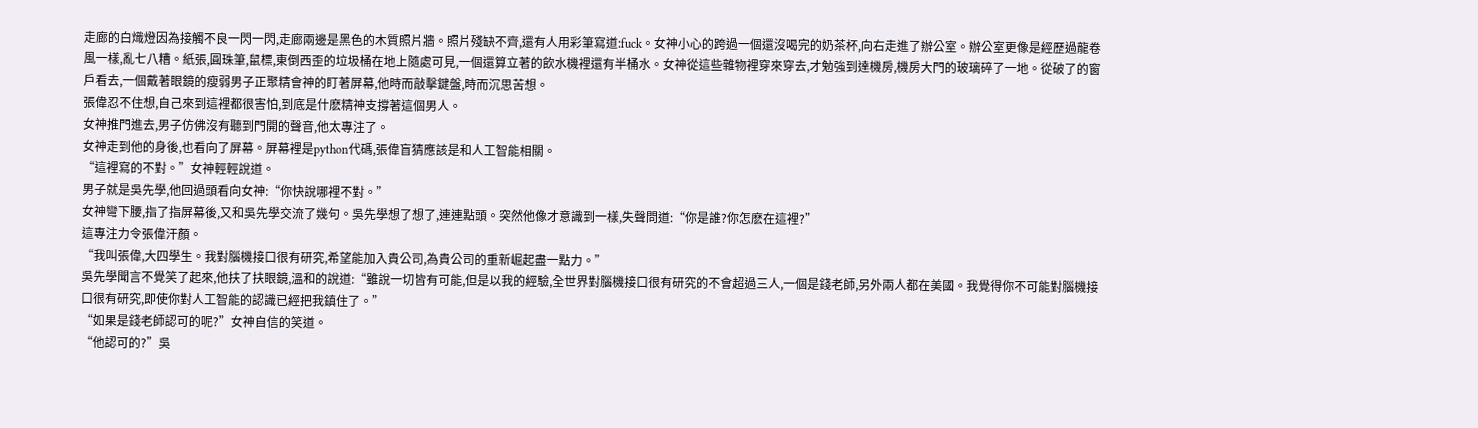走廊的白熾燈因為接觸不良一閃一閃,走廊兩邊是黑色的木質照片牆。照片殘缺不齊,還有人用彩筆寫道:fuck。女神小心的跨過一個還沒喝完的奶茶杯,向右走進了辦公室。辦公室更像是經歷過龍卷風一樣,亂七八糟。紙張,圓珠筆,鼠標,東倒西歪的垃圾桶在地上隨處可見,一個還算立著的飲水機裡還有半桶水。女神從這些雜物裡穿來穿去,才勉強到達機房,機房大門的玻璃碎了一地。從破了的窗戶看去,一個戴著眼鏡的瘦弱男子正聚精會神的盯著屏幕,他時而敲擊鍵盤,時而沉思苦想。
張偉忍不住想,自己來到這裡都很害怕,到底是什麽精神支撐著這個男人。
女神推門進去,男子仿佛沒有聽到門開的聲音,他太專注了。
女神走到他的身後,也看向了屏幕。屏幕裡是python代碼,張偉盲猜應該是和人工智能相關。
“這裡寫的不對。”女神輕輕說道。
男子就是吳先學,他回過頭看向女神:“你快說哪裡不對。”
女神彎下腰,指了指屏幕後,又和吳先學交流了幾句。吳先學想了想了,連連點頭。突然他像才意識到一樣,失聲問道:“你是誰?你怎麽在這裡?”
這專注力令張偉汗顏。
“我叫張偉,大四學生。我對腦機接口很有研究,希望能加入貴公司,為貴公司的重新崛起盡一點力。”
吳先學聞言不覺笑了起來,他扶了扶眼鏡,溫和的說道:“雖說一切皆有可能,但是以我的經驗,全世界對腦機接口很有研究的不會超過三人,一個是錢老師,另外兩人都在美國。我覺得你不可能對腦機接口很有研究,即使你對人工智能的認識已經把我鎮住了。”
“如果是錢老師認可的呢?”女神自信的笑道。
“他認可的?”吳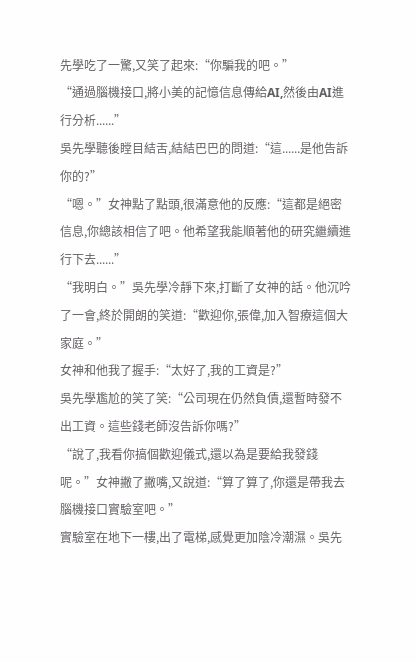先學吃了一驚,又笑了起來:“你騙我的吧。”
“通過腦機接口,將小美的記憶信息傳給AI,然後由AI進行分析......”
吳先學聽後瞠目結舌,結結巴巴的問道:“這......是他告訴你的?”
“嗯。”女神點了點頭,很滿意他的反應:“這都是絕密信息,你總該相信了吧。他希望我能順著他的研究繼續進行下去......”
“我明白。”吳先學冷靜下來,打斷了女神的話。他沉吟了一會,終於開朗的笑道:“歡迎你,張偉,加入智療這個大家庭。”
女神和他我了握手:“太好了,我的工資是?”
吳先學尷尬的笑了笑:“公司現在仍然負債,還暫時發不出工資。這些錢老師沒告訴你嗎?”
“說了,我看你搞個歡迎儀式,還以為是要給我發錢呢。”女神撇了撇嘴,又說道:“算了算了,你還是帶我去腦機接口實驗室吧。”
實驗室在地下一樓,出了電梯,感覺更加陰冷潮濕。吳先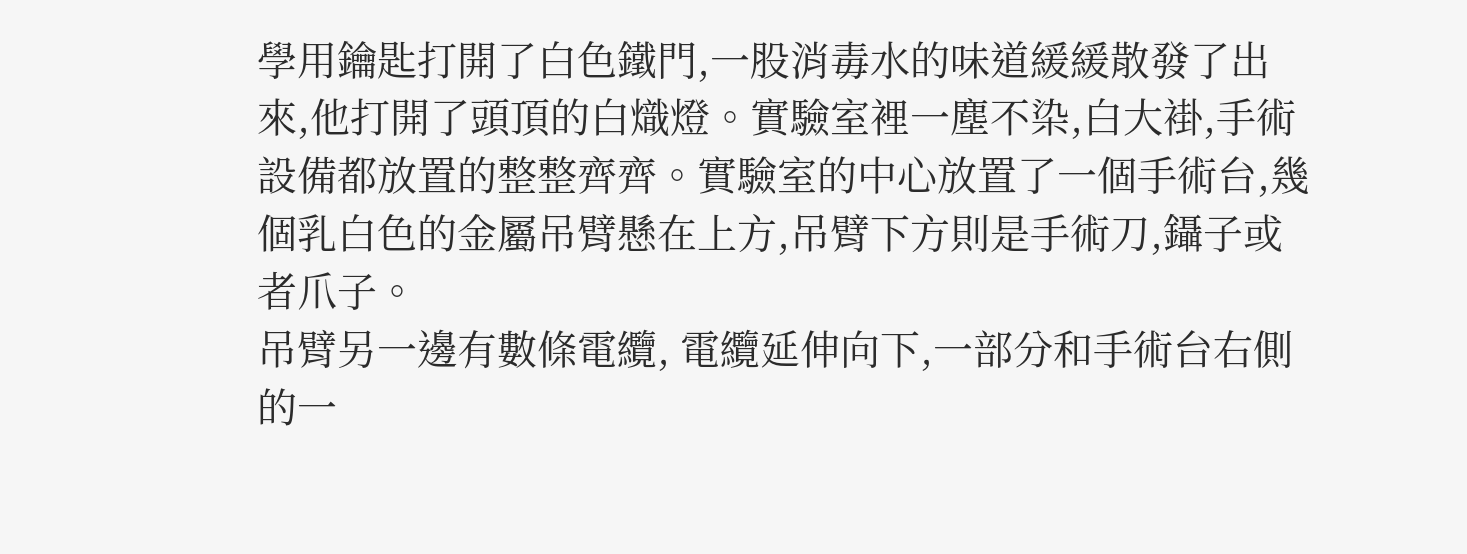學用鑰匙打開了白色鐵門,一股消毒水的味道緩緩散發了出來,他打開了頭頂的白熾燈。實驗室裡一塵不染,白大褂,手術設備都放置的整整齊齊。實驗室的中心放置了一個手術台,幾個乳白色的金屬吊臂懸在上方,吊臂下方則是手術刀,鑷子或者爪子。
吊臂另一邊有數條電纜, 電纜延伸向下,一部分和手術台右側的一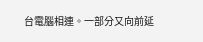台電腦相連。一部分又向前延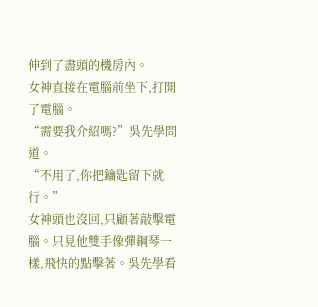伸到了盡頭的機房內。
女神直接在電腦前坐下,打開了電腦。
“需要我介紹嗎?”吳先學問道。
“不用了,你把鑰匙留下就行。”
女神頭也沒回,只顧著敲擊電腦。只見他雙手像彈鋼琴一樣,飛快的點擊著。吳先學看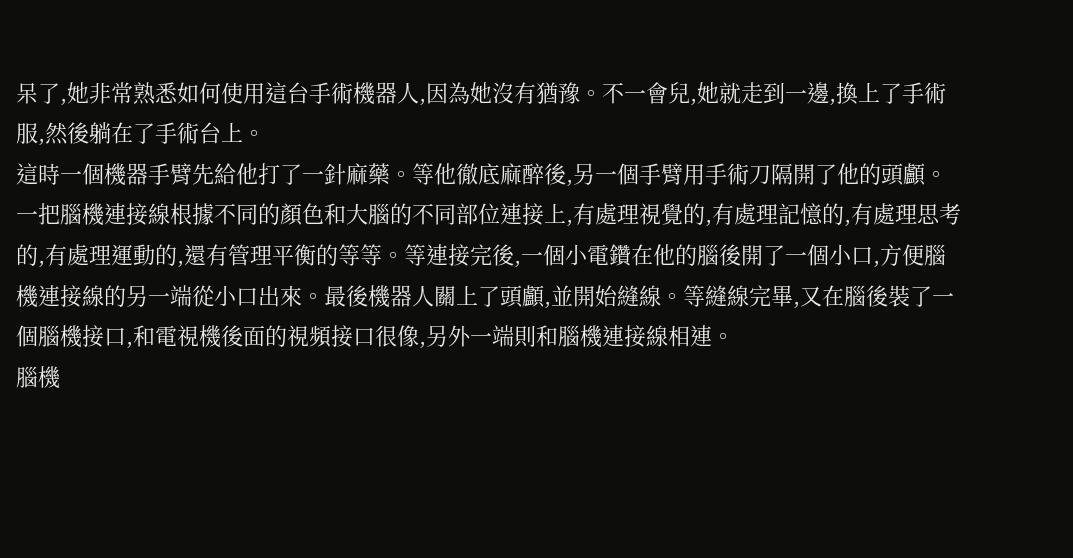呆了,她非常熟悉如何使用這台手術機器人,因為她沒有猶豫。不一會兒,她就走到一邊,換上了手術服,然後躺在了手術台上。
這時一個機器手臂先給他打了一針麻藥。等他徹底麻醉後,另一個手臂用手術刀隔開了他的頭顱。一把腦機連接線根據不同的顏色和大腦的不同部位連接上,有處理視覺的,有處理記憶的,有處理思考的,有處理運動的,還有管理平衡的等等。等連接完後,一個小電鑽在他的腦後開了一個小口,方便腦機連接線的另一端從小口出來。最後機器人關上了頭顱,並開始縫線。等縫線完畢,又在腦後裝了一個腦機接口,和電視機後面的視頻接口很像,另外一端則和腦機連接線相連。
腦機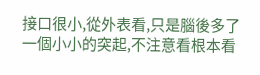接口很小,從外表看,只是腦後多了一個小小的突起,不注意看根本看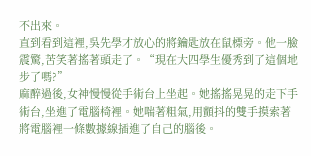不出來。
直到看到這裡,吳先學才放心的將鑰匙放在鼠標旁。他一臉震驚,苦笑著搖著頭走了。“現在大四學生優秀到了這個地步了嗎?”
麻醉過後,女神慢慢從手術台上坐起。她搖搖晃晃的走下手術台,坐進了電腦椅裡。她喘著粗氣,用顫抖的雙手摸索著將電腦裡一條數據線插進了自己的腦後。